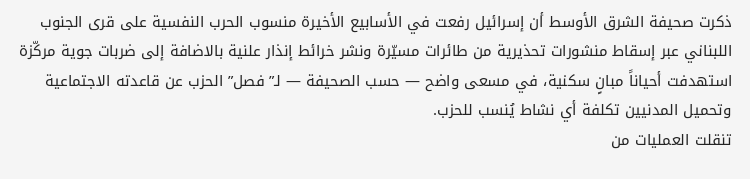ذكرت صحيفة الشرق الأوسط أن إسرائيل رفعت في الأسابيع الأخيرة منسوب الحرب النفسية على قرى الجنوب اللبناني عبر إسقاط منشورات تحذيرية من طائرات مسيّرة ونشر خرائط إنذار علنية بالاضافة إلى ضربات جوية مركّزة استهدفت أحياناً مبانٍ سكنية، في مسعى واضح — حسب الصحيفة — لـ”فصل” الحزب عن قاعدته الاجتماعية وتحميل المدنيين تكلفة أي نشاط يُنسب للحزب.
تنقلت العمليات من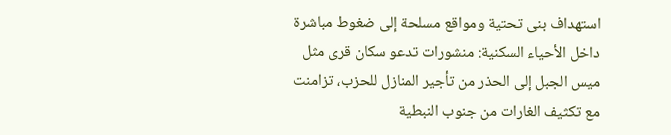استهداف بنى تحتية ومواقع مسلحة إلى ضغوط مباشرة داخل الأحياء السكنية: منشورات تدعو سكان قرى مثل ميس الجبل إلى الحذر من تأجير المنازل للحزب، تزامنت مع تكثيف الغارات من جنوب النبطية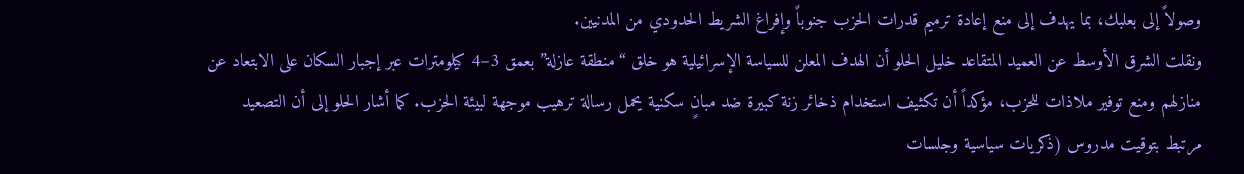وصولاً إلى بعلبك، بما يهدف إلى منع إعادة ترميم قدرات الحزب جنوباً وإفراغ الشريط الحدودي من المدنيين.
ونقلت الشرق الأوسط عن العميد المتقاعد خليل الحلو أن الهدف المعلن للسياسة الإسرائيلية هو خلق “منطقة عازلة” بعمق 3–4 كيلومترات عبر إجبار السكان على الابتعاد عن منازلهم ومنع توفير ملاذات للحزب، مؤكداً أن تكثيف استخدام ذخائر زنة كبيرة ضد مبانٍ سكنية يحمل رسالة ترهيب موجهة لبيئة الحزب. كما أشار الحلو إلى أن التصعيد مرتبط بتوقيت مدروس (ذكريات سياسية وجلسات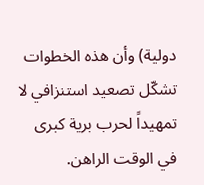دولية) وأن هذه الخطوات تشكّل تصعيد استنزافي لا تمهيداً لحرب برية كبرى في الوقت الراهن.